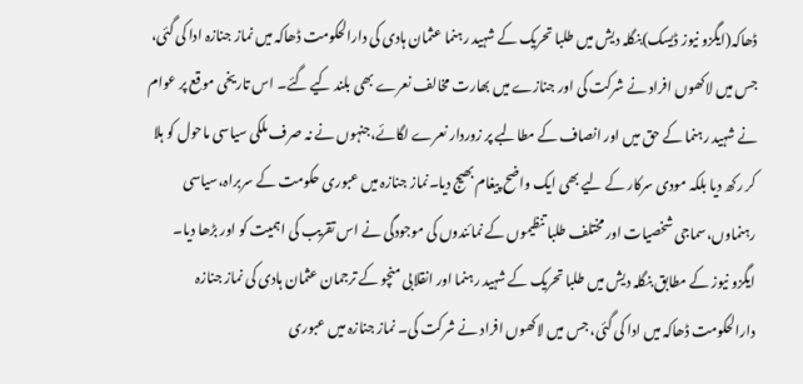ڈھاکہ(ایگزو نیوز ڈیسک)بنگلہ دیش میں طلبا تحریک کے شہید رہنما عثمان ہادی کی دارالحکومت ڈھاکہ میں نماز جنازہ ادا کی گئی، جس میں لاکھوں افراد نے شرکت کی اور جنازے میں بھارت مخالف نعرے بھی بلند کیے گئے۔ اس تاریخی موقع پر عوام نے شہید رہنما کے حق میں اور انصاف کے مطالبے پر زوردار نعرے لگائے،جنہوں نے نہ صرف ملکی سیاسی ماحول کو ہلا کر رکھ دیا بلکہ مودی سرکار کے لیے بھی ایک واضح پیغام بھیج دیا۔نماز جنازہ میں عبوری حکومت کے سربراہ،سیاسی رہنماوں،سماجی شخصیات اور مختلف طلبا تنظیموں کے نمائندوں کی موجودگی نے اس تقریب کی اہمیت کو اور بڑھا دیا۔
ایگزو نیوز کے مطابق بنگلہ دیش میں طلبا تحریک کے شہید رہنما اور انقلابی منچو کے ترجمان عثمان ہادی کی نماز جنازہ دارالحکومت ڈھاکہ میں ادا کی گئی، جس میں لاکھوں افراد نے شرکت کی۔ نماز جنازہ میں عبوری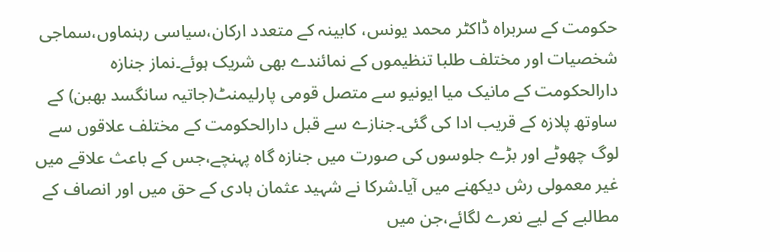حکومت کے سربراہ ڈاکٹر محمد یونس، کابینہ کے متعدد ارکان،سیاسی رہنماوں،سماجی شخصیات اور مختلف طلبا تنظیموں کے نمائندے بھی شریک ہوئے۔نماز جنازہ دارالحکومت کے مانیک میا ایونیو سے متصل قومی پارلیمنٹ(جاتیہ سانگسد بھبن) کے ساوتھ پلازہ کے قریب ادا کی گئی۔جنازے سے قبل دارالحکومت کے مختلف علاقوں سے لوگ چھوٹے اور بڑے جلوسوں کی صورت میں جنازہ گاہ پہنچے،جس کے باعث علاقے میں غیر معمولی رش دیکھنے میں آیا۔شرکا نے شہید عثمان ہادی کے حق میں اور انصاف کے مطالبے کے لیے نعرے لگائے،جن میں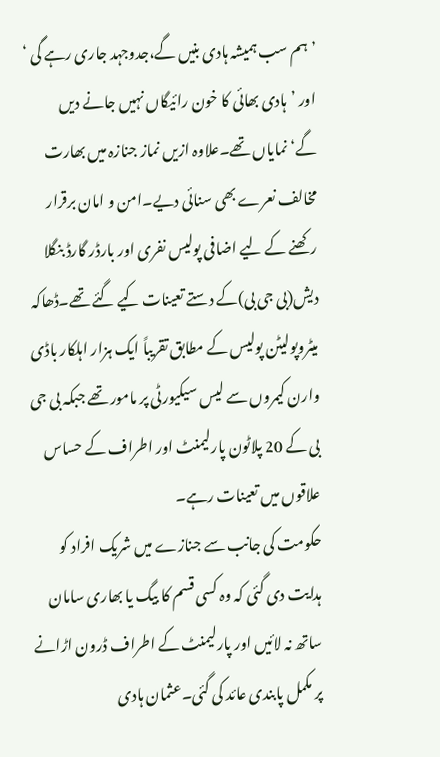’ہم سب ہمیشہ ہادی بنیں گے،جدوجہد جاری رہے گی ‘ اور ’ہادی بھائی کا خون رائیگاں نہیں جانے دیں گے‘نمایاں تھے۔علاوہ ازیں نماز جنازہ میں بھارت مخالف نعرے بھی سنائی دیے۔امن و امان برقرار رکھنے کے لیے اضافی پولیس نفری اور بارڈر گارڈ بنگلا دیش(بی جی بی)کے دستے تعینات کیے گئے تھے۔ڈھاکہ میٹروپولیٹن پولیس کے مطابق تقریباً ایک ہزار اہلکار باڈی وارن کیمروں سے لیس سیکیورٹی پر مامور تھے جبکہ بی جی بی کے 20 پلاٹون پارلیمنٹ اور اطراف کے حساس علاقوں میں تعینات رہے۔
حکومت کی جانب سے جنازے میں شریک افراد کو ہدایت دی گئی کہ وہ کسی قسم کا بیگ یا بھاری سامان ساتھ نہ لائیں اور پارلیمنٹ کے اطراف ڈرون اڑانے پر مکمل پابندی عائد کی گئی۔عثمان ہادی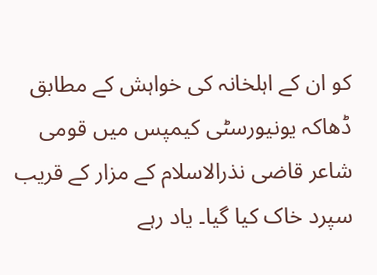کو ان کے اہلخانہ کی خواہش کے مطابق ڈھاکہ یونیورسٹی کیمپس میں قومی شاعر قاضی نذرالاسلام کے مزار کے قریب سپرد خاک کیا گیا۔ یاد رہے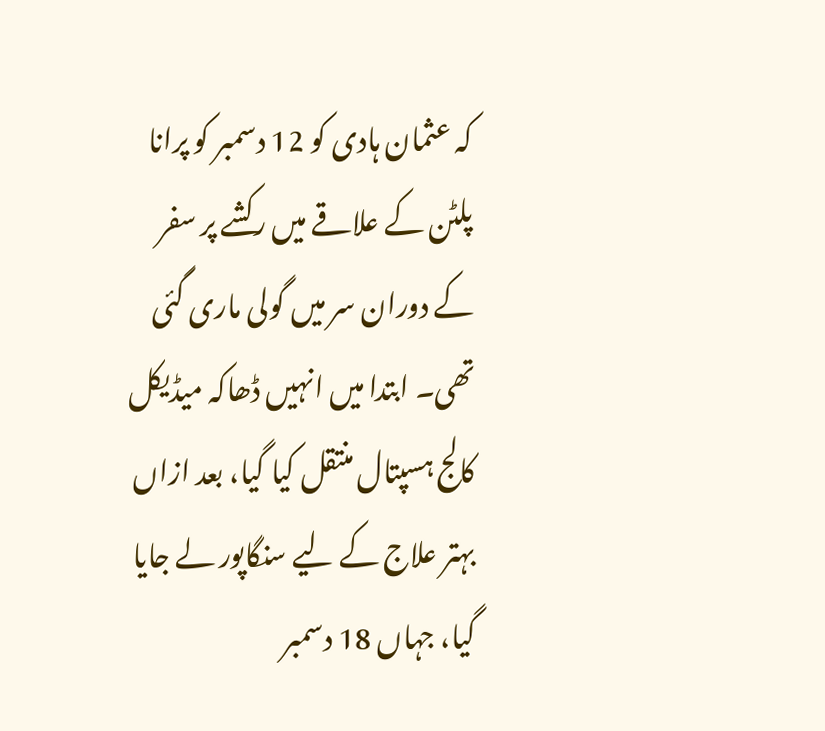کہ عثمان ہادی کو 12 دسمبر کو پرانا پلٹن کے علاقے میں رکشے پر سفر کے دوران سر میں گولی ماری گئی تھی۔ ابتدا میں انہیں ڈھاکہ میڈیکل کالج ہسپتال منتقل کیا گیا، بعد ازاں بہتر علاج کے لیے سنگاپور لے جایا گیا، جہاں 18 دسمبر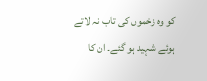کو وہ زخموں کی تاب نہ لاتے ہوئے شہید ہو گئے۔ ان کا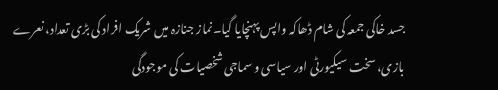جسد خاکی جمعہ کی شام ڈھاکہ واپس پہنچایا گیا۔نماز جنازہ میں شریک افراد کی بڑی تعداد، نعرے بازی، سخت سیکیورٹی اور سیاسی و سماجی شخصیات کی موجودگی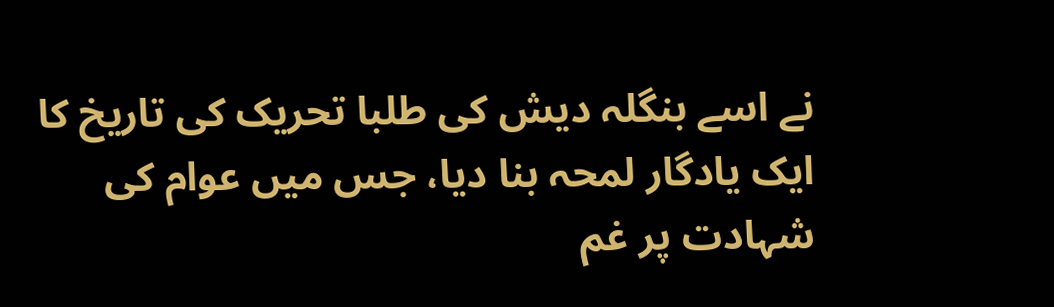نے اسے بنگلہ دیش کی طلبا تحریک کی تاریخ کا ایک یادگار لمحہ بنا دیا، جس میں عوام کی شہادت پر غم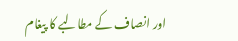اور انصاف کے مطالبے کا پیغام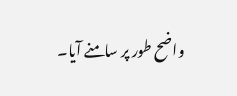واضح طور پر سامنے آیا۔